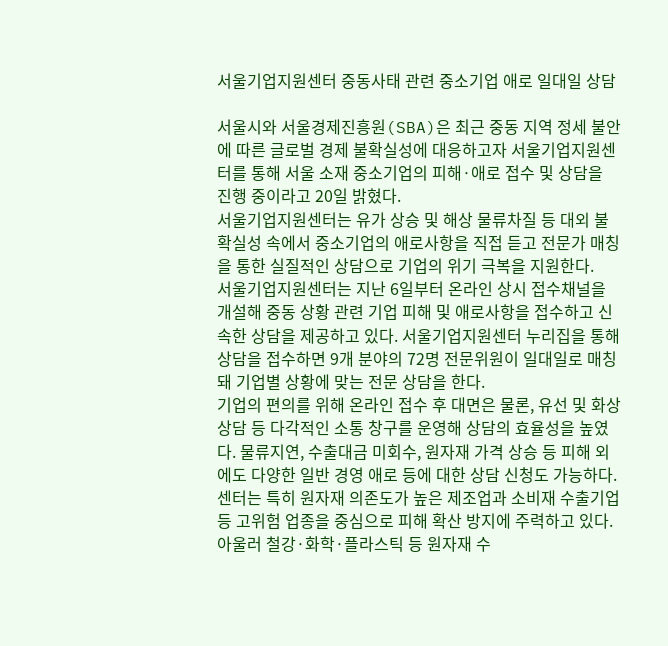서울기업지원센터 중동사태 관련 중소기업 애로 일대일 상담

서울시와 서울경제진흥원(SBA)은 최근 중동 지역 정세 불안에 따른 글로벌 경제 불확실성에 대응하고자 서울기업지원센터를 통해 서울 소재 중소기업의 피해·애로 접수 및 상담을 진행 중이라고 20일 밝혔다.
서울기업지원센터는 유가 상승 및 해상 물류차질 등 대외 불확실성 속에서 중소기업의 애로사항을 직접 듣고 전문가 매칭을 통한 실질적인 상담으로 기업의 위기 극복을 지원한다.
서울기업지원센터는 지난 6일부터 온라인 상시 접수채널을 개설해 중동 상황 관련 기업 피해 및 애로사항을 접수하고 신속한 상담을 제공하고 있다. 서울기업지원센터 누리집을 통해 상담을 접수하면 9개 분야의 72명 전문위원이 일대일로 매칭돼 기업별 상황에 맞는 전문 상담을 한다.
기업의 편의를 위해 온라인 접수 후 대면은 물론, 유선 및 화상 상담 등 다각적인 소통 창구를 운영해 상담의 효율성을 높였다. 물류지연, 수출대금 미회수, 원자재 가격 상승 등 피해 외에도 다양한 일반 경영 애로 등에 대한 상담 신청도 가능하다.
센터는 특히 원자재 의존도가 높은 제조업과 소비재 수출기업 등 고위험 업종을 중심으로 피해 확산 방지에 주력하고 있다. 아울러 철강·화학·플라스틱 등 원자재 수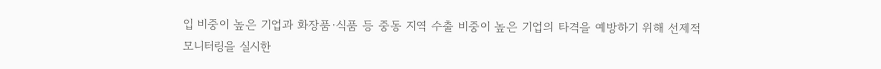입 비중이 높은 기업과 화장품·식품 등 중동 지역 수출 비중이 높은 기업의 타격을 예방하기 위해 선제적 모니터링을 실시한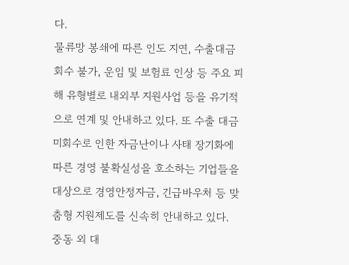다.
물류망 봉쇄에 따른 인도 지연, 수출대금 회수 불가, 운임 및 보험료 인상 등 주요 피해 유형별로 내외부 지원사업 등을 유기적으로 연계 및 안내하고 있다. 또 수출 대금 미회수로 인한 자금난이나 사태 장기화에 따른 경영 불확실성을 호소하는 기업들을 대상으로 경영안정자금, 긴급바우처 등 맞춤형 지원제도를 신속히 안내하고 있다.
중동 외 대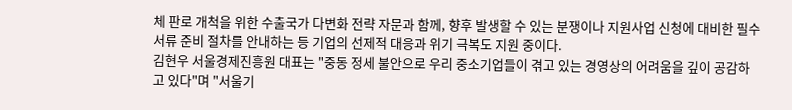체 판로 개척을 위한 수출국가 다변화 전략 자문과 함께, 향후 발생할 수 있는 분쟁이나 지원사업 신청에 대비한 필수 서류 준비 절차를 안내하는 등 기업의 선제적 대응과 위기 극복도 지원 중이다.
김현우 서울경제진흥원 대표는 "중동 정세 불안으로 우리 중소기업들이 겪고 있는 경영상의 어려움을 깊이 공감하고 있다"며 "서울기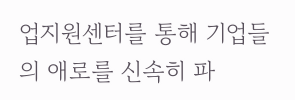업지원센터를 통해 기업들의 애로를 신속히 파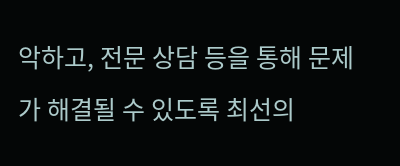악하고, 전문 상담 등을 통해 문제가 해결될 수 있도록 최선의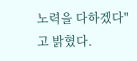노력을 다하겠다"고 밝혔다.